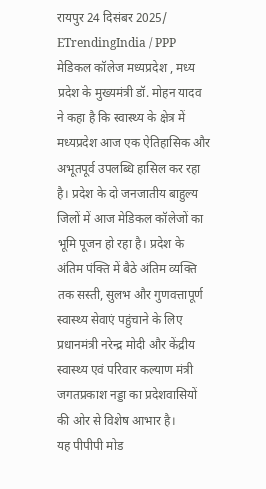रायपुर 24 दिसंबर 2025/ ETrendingIndia / PPP मेडिकल कॉलेज मध्यप्रदेश , मध्य प्रदेश के मुख्यमंत्री डॉ. मोहन यादव ने कहा है कि स्वास्थ्य के क्षेत्र में मध्यप्रदेश आज एक ऐतिहासिक और अभूतपूर्व उपलब्धि हासिल कर रहा है। प्रदेश के दो जनजातीय बाहुल्य जिलों में आज मेडिकल कॉलेजों का भूमि पूजन हो रहा है। प्रदेश के अंतिम पंक्ति में बैठे अंतिम व्यक्ति तक सस्ती, सुलभ और गुणवत्तापूर्ण स्वास्थ्य सेवाएं पहुंचाने के लिए प्रधानमंत्री नरेन्द्र मोदी और केंद्रीय स्वास्थ्य एवं परिवार कल्याण मंत्री जगतप्रकाश नड्डा का प्रदेशवासियों की ओर से विशेष आभार है।
यह पीपीपी मोड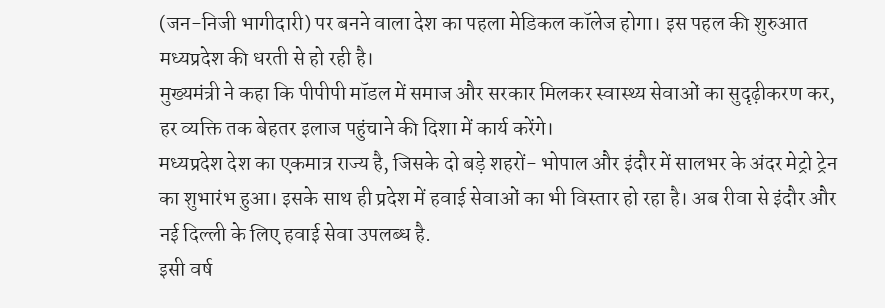(जन-निजी भागीदारी) पर बनने वाला देश का पहला मेडिकल कॉलेज होगा। इस पहल की शुरुआत मध्यप्रदेश की धरती से हो रही है।
मुख्यमंत्री ने कहा कि पीपीपी मॉडल में समाज और सरकार मिलकर स्वास्थ्य सेवाओं का सुदृढ़ीकरण कर, हर व्यक्ति तक बेहतर इलाज पहुंचाने की दिशा में कार्य करेंगे।
मध्यप्रदेश देश का एकमात्र राज्य है, जिसके दो बड़े शहरों- भोपाल और इंदौर में सालभर के अंदर मेट्रो ट्रेन का शुभारंभ हुआ। इसके साथ ही प्रदेश में हवाई सेवाओं का भी विस्तार हो रहा है। अब रीवा से इंदौर और नई दिल्ली के लिए हवाई सेवा उपलब्ध है.
इसी वर्ष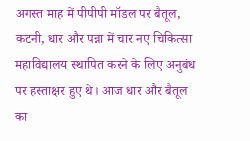अगस्त माह में पीपीपी मॉडल पर बैतूल, कटनी, धार और पन्ना में चार नए चिकित्सा महाविद्यालय स्थापित करने के लिए अनुबंध पर हस्ताक्षर हुए थे। आज धार और बैतूल का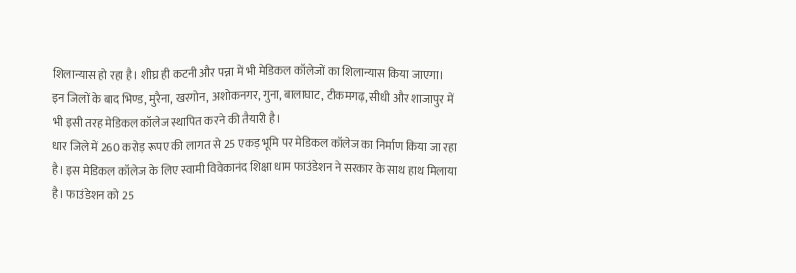शिलान्यास हो रहा है। शीघ्र ही कटनी और पन्ना में भी मेडिकल कॉलेजों का शिलान्यास किया जाएगा।
इन जिलों के बाद भिण्ड, मुरैना, खरगोन, अशोकनगर, गुना, बालाघाट, टीकमगढ़, सीधी और शाजापुर में भी इसी तरह मेडिकल कॉलेज स्थापित करने की तैयारी है।
धार जिले में 260 करोड़ रूपए की लागत से 25 एकड़ भूमि पर मेडिकल कॉलेज का निर्माण किया जा रहा है। इस मेडिकल कॉलेज के लिए स्वामी विवेकानंद शिक्षा धाम फाउंडेशन ने सरकार के साथ हाथ मिलाया है। फाउंडेशन को 25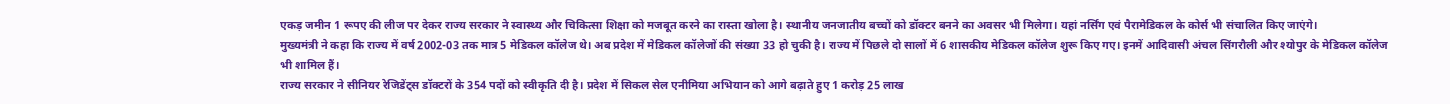एकड़ जमीन 1 रूपए की लीज पर देकर राज्य सरकार ने स्वास्थ्य और चिकित्सा शिक्षा को मजबूत करने का रास्ता खोला है। स्थानीय जनजातीय बच्चों को डॉक्टर बनने का अवसर भी मिलेगा। यहां नर्सिंग एवं पैरामेडिकल के कोर्स भी संचालित किए जाएंगे।
मुख्यमंत्री ने कहा कि राज्य में वर्ष 2002-03 तक मात्र 5 मेडिकल कॉलेज थे। अब प्रदेश में मेडिकल कॉलेजों की संख्या 33 हो चुकी है। राज्य में पिछले दो सालों में 6 शासकीय मेडिकल कॉलेज शुरू किए गए। इनमें आदिवासी अंचल सिंगरौली और श्योपुर के मेडिकल कॉलेज भी शामिल हैं।
राज्य सरकार ने सीनियर रेजिडेंट्स डॉक्टरों के 354 पदों को स्वीकृति दी है। प्रदेश में सिकल सेल एनीमिया अभियान को आगे बढ़ाते हुए 1 करोड़ 25 लाख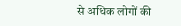से अधिक लोगों की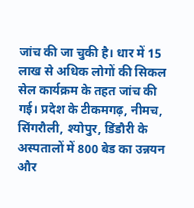जांच की जा चुकी है। धार में 15 लाख से अधिक लोगों की सिकल सेल कार्यक्रम के तहत जांच की गई। प्रदेश के टीकमगढ़, नीमच, सिंगरौली, श्योपुर, डिंडौरी के अस्पतालों में 800 बेड का उन्नयन और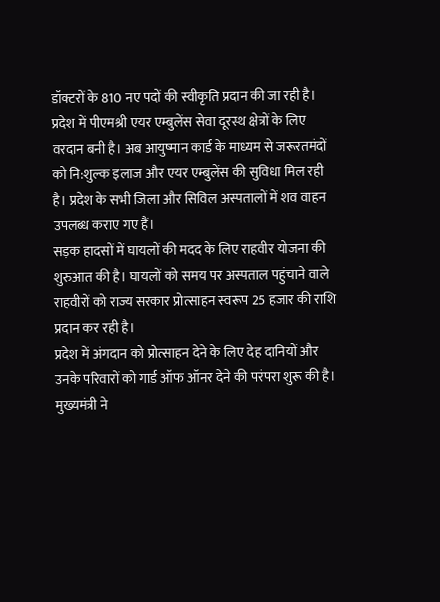डॉक्टरों के 810 नए पदों की स्वीकृति प्रदान की जा रही है।
प्रदेश में पीएमश्री एयर एम्बुलेंस सेवा दूरस्थ क्षेत्रों के लिए वरदान बनी है। अब आयुष्मान कार्ड के माध्यम से जरूरतमंदों को नि:शुल्क इलाज और एयर एम्बुलेंस की सुविधा मिल रही है। प्रदेश के सभी जिला और सिविल अस्पतालों में शव वाहन उपलब्ध कराए गए हैं।
सड़क हादसों में घायलों की मदद के लिए राहवीर योजना की शुरुआत की है। घायलों को समय पर अस्पताल पहुंचाने वाले राहवीरों को राज्य सरकार प्रोत्साहन स्वरूप 25 हजार की राशि प्रदान कर रही है।
प्रदेश में अंगदान को प्रोत्साहन देने के लिए देह दानियों और उनके परिवारों को गार्ड ऑफ ऑनर देने की परंपरा शुरू की है।
मुख्यमंत्री ने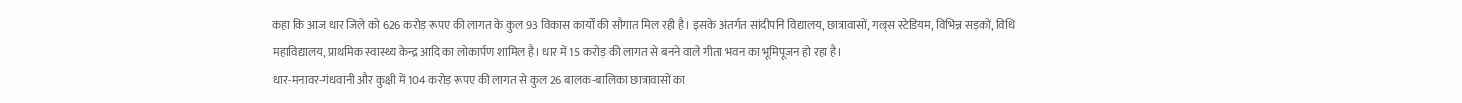कहा कि आज धार जिले को 626 करोड़ रूपए की लागत के कुल 93 विकास कार्यों की सौगात मिल रही है। इसके अंतर्गत सांदीपनि विद्यालय, छात्रावासों, गल्र्स स्टेडियम, विभिन्न सड़कों, विधि महाविद्यालय, प्राथमिक स्वास्थ्य केन्द्र आदि का लोकार्पण शामिल है। धार में 15 करोड़ की लागत से बनने वाले गीता भवन का भूमिपूजन हो रहा है।
धार-मनावर-गंधवानी और कुक्षी में 104 करोड़ रूपए की लागत से कुल 26 बालक-बालिका छात्रावासों का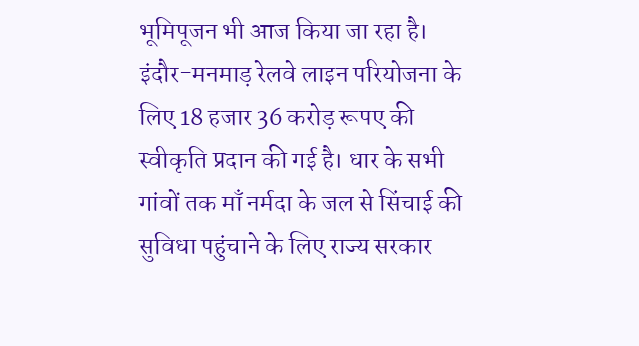भूमिपूजन भी आज किया जा रहा है।
इंदौर-मनमाड़ रेलवे लाइन परियोजना के लिए 18 हजार 36 करोड़ रूपए की स्वीकृति प्रदान की गई है। धार के सभी गांवों तक माँ नर्मदा के जल से सिंचाई की सुविधा पहुंचाने के लिए राज्य सरकार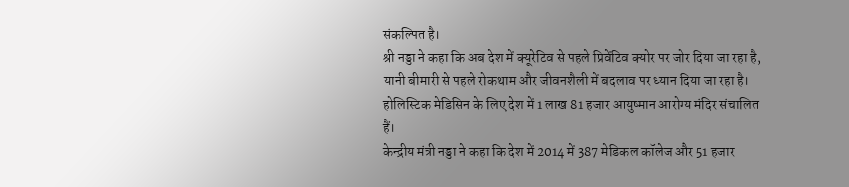संकल्पित है।
श्री नड्डा ने कहा कि अब देश में क्यूरेटिव से पहले प्रिवेंटिव क्योर पर जोर दिया जा रहा है, यानी बीमारी से पहले रोकथाम और जीवनशैली में बदलाव पर ध्यान दिया जा रहा है। होलिस्टिक मेडिसिन के लिए देश में 1 लाख 81 हजार आयुष्मान आरोग्य मंदिर संचालित हैं।
केन्द्रीय मंत्री नड्डा ने कहा कि देश में 2014 में 387 मेडिकल कॉलेज और 51 हजार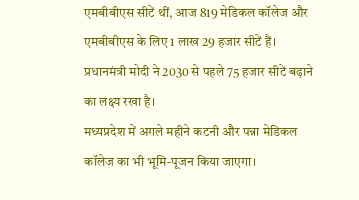एमबीबीएस सीटें थीं, आज 819 मेडिकल कॉलेज और एमबीबीएस के लिए 1 लाख 29 हजार सीटें हैं। प्रधानमंत्री मोदी ने 2030 से पहले 75 हजार सीटें बढ़ाने का लक्ष्य रखा है।
मध्यप्रदेश में अगले महीने कटनी और पन्ना मेडिकल कॉलेज का भी भूमि-पूजन किया जाएगा।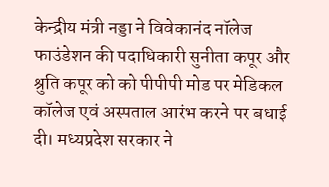केन्द्रीय मंत्री नड्डा ने विवेकानंद नॉलेज फाउंडेशन की पदाधिकारी सुनीता कपूर और श्रुति कपूर को को पीपीपी मोड पर मेडिकल कॉलेज एवं अस्पताल आरंभ करने पर बधाई दी। मध्यप्रदेश सरकार ने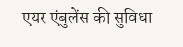एयर एंबुलेंस की सुविधा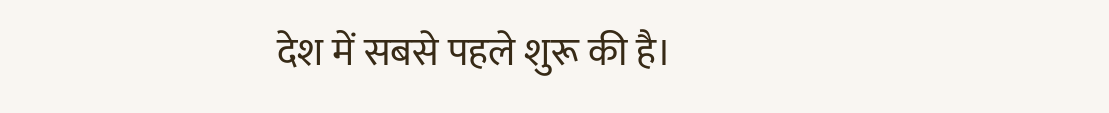देश में सबसे पहले शुरू की है।